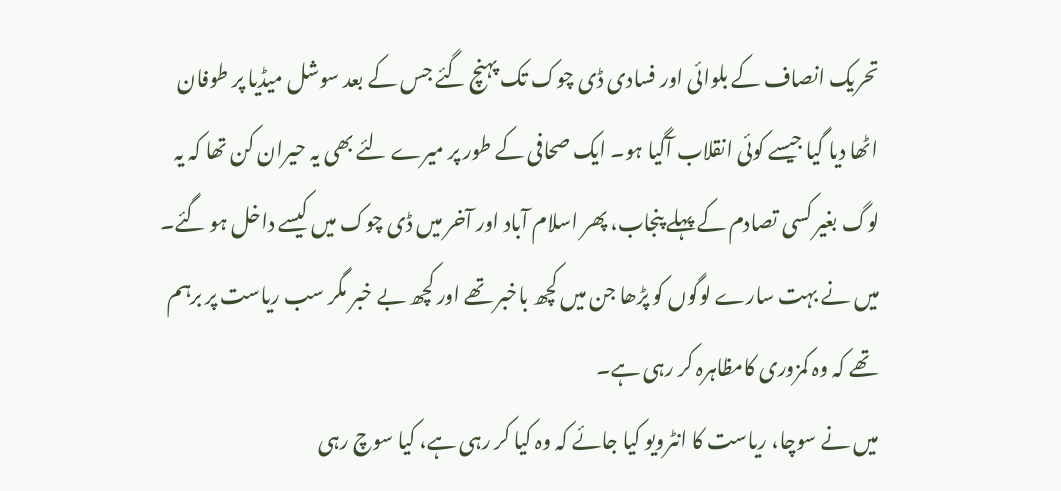تحریک انصاف کے بلوائی اور فسادی ڈی چوک تک پہنچ گئے جس کے بعد سوشل میڈیا پر طوفان اٹھا دیا گیا جیسے کوئی انقلاب آگیا ہو۔ ایک صحافی کے طور پر میرے لئے بھی یہ حیران کن تھا کہ یہ لوگ بغیر کسی تصادم کے پہلے پنجاب، پھر اسلام آباد اور آخر میں ڈی چوک میں کیسے داخل ہو گئے۔ میں نے بہت سارے لوگوں کو پڑھا جن میں کچھ باخبر تھے اور کچھ بے خبر مگر سب ریاست پر برہم تھے کہ وہ کمزوری کامظاہرہ کر رہی ہے۔
میں نے سوچا، ریاست کا انٹرویو کیا جائے کہ وہ کیا کر رہی ہے، کیا سوچ رہی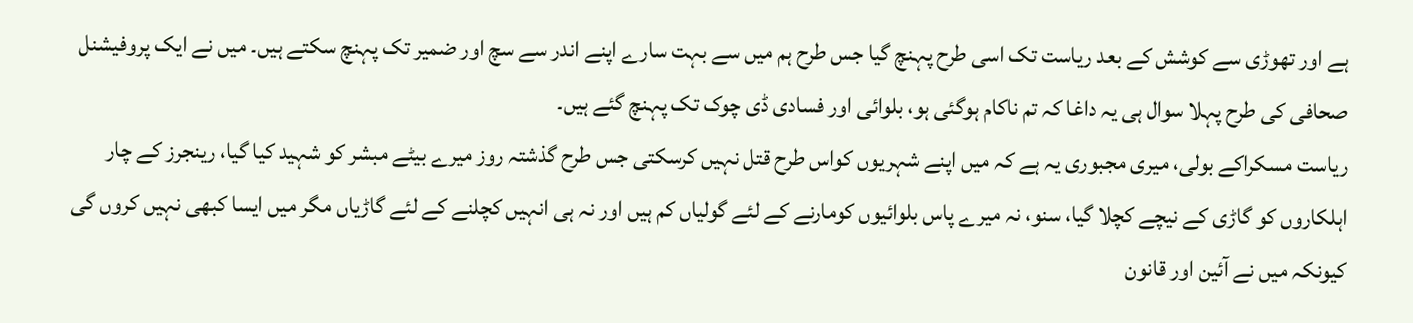ہے اور تھوڑی سے کوشش کے بعد ریاست تک اسی طرح پہنچ گیا جس طرح ہم میں سے بہت سارے اپنے اندر سے سچ اور ضمیر تک پہنچ سکتے ہیں۔ میں نے ایک پروفیشنل صحافی کی طرح پہلا سوال ہی یہ داغا کہ تم ناکام ہوگئی ہو، بلوائی اور فسادی ڈی چوک تک پہنچ گئے ہیں۔
ریاست مسکراکے بولی، میری مجبوری یہ ہے کہ میں اپنے شہریوں کواس طرح قتل نہیں کرسکتی جس طرح گذشتہ روز میرے بیٹے مبشر کو شہید کیا گیا، رینجرز کے چار اہلکاروں کو گاڑی کے نیچے کچلا گیا، سنو، نہ میرے پاس بلوائیوں کومارنے کے لئے گولیاں کم ہیں اور نہ ہی انہیں کچلنے کے لئے گاڑیاں مگر میں ایسا کبھی نہیں کروں گی کیونکہ میں نے آئین اور قانون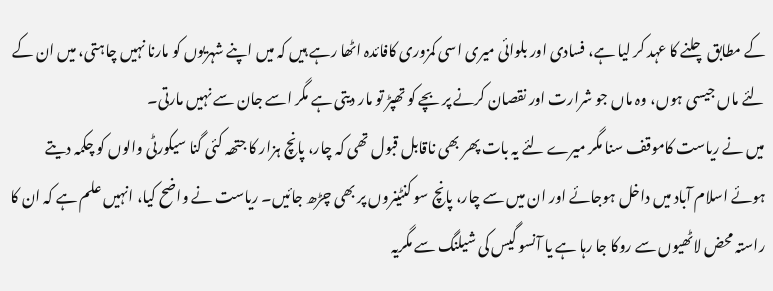کے مطابق چلنے کا عہد کر لیا ہے، فسادی اور بلوائی میری اسی کمزوری کافائدہ اٹھا رہے ہیں کہ میں اپنے شہریوں کو مارنا نہیں چاہتی، میں ان کے لئے ماں جیسی ہوں، وہ ماں جو شرارت اور نقصان کرنے پر بچے کو تھپڑ تو مار دیتی ہے مگر اسے جان سے نہیں مارتی۔
میں نے ریاست کاموقف سنا مگر میرے لئے یہ بات پھر بھی ناقابل قبول تھی کہ چار، پانچ ہزار کا جتھہ کئی گنا سیکورٹی والوں کو چکمہ دیتے ہوئے اسلام آباد میں داخل ہوجائے اور ان میں سے چار، پانچ سو کنٹینروں پر بھی چڑھ جائیں۔ ریاست نے واضح کیا، انہیں علم ہے کہ ان کا راستہ محض لاٹھیوں سے روکا جا رہا ہے یا آنسو گیس کی شیلنگ سے مگریہ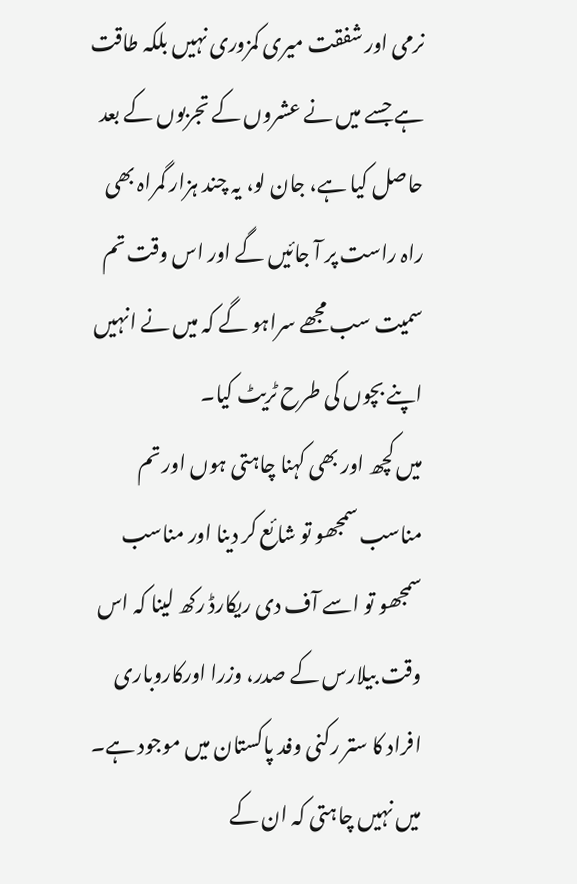نرمی اور شفقت میری کمزوری نہیں بلکہ طاقت ہے جسے میں نے عشروں کے تجربوں کے بعد حاصل کیا ہے، جان لو، یہ چند ہزار گمراہ بھی راہ راست پر آ جائیں گے اور اس وقت تم سمیت سب مجھے سراہو گے کہ میں نے انہیں اپنے بچوں کی طرح ٹریٹ کیا۔
میں کچھ اور بھی کہنا چاہتی ہوں اور تم مناسب سمجھو تو شائع کر دینا اور مناسب سمجھو تو اسے آف دی ریکارڈ رکھ لینا کہ اس وقت بیلارس کے صدر، وزرا اورکاروباری افراد کا ستر رکنی وفد پاکستان میں موجود ہے۔ میں نہیں چاہتی کہ ان کے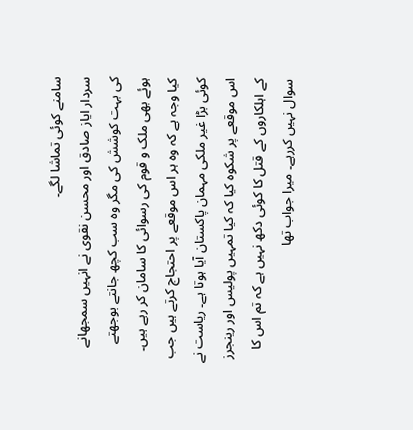سامنے کوئی تماشا لگے۔
سردار ایاز صادق اور محسن نقوی نے انہیں سمجھانے کی بہت کوشش کی مگر وہ سب کچھ جانتے بوجھتے ہوئے بھی ملک و قوم کی رسوائی کا سامان کر رہے ہیں۔ کیا وجہ ہے کہ وہ ہر اس موقعے پر احتجاج کرتے ہیں جب کوئی بڑا غیر ملکی مہمان پاکستان آیا ہوتا ہے۔ ریاست نے اس موقعے پر شکوہ کیا کہ کیا تمہیں پولیس اور رینجرز کے اہلکاروں کے قتل کا کوئی دکھ نہیں ہے کہ تم اس کا سوال نہیں کررہے۔ میرا جواب تھا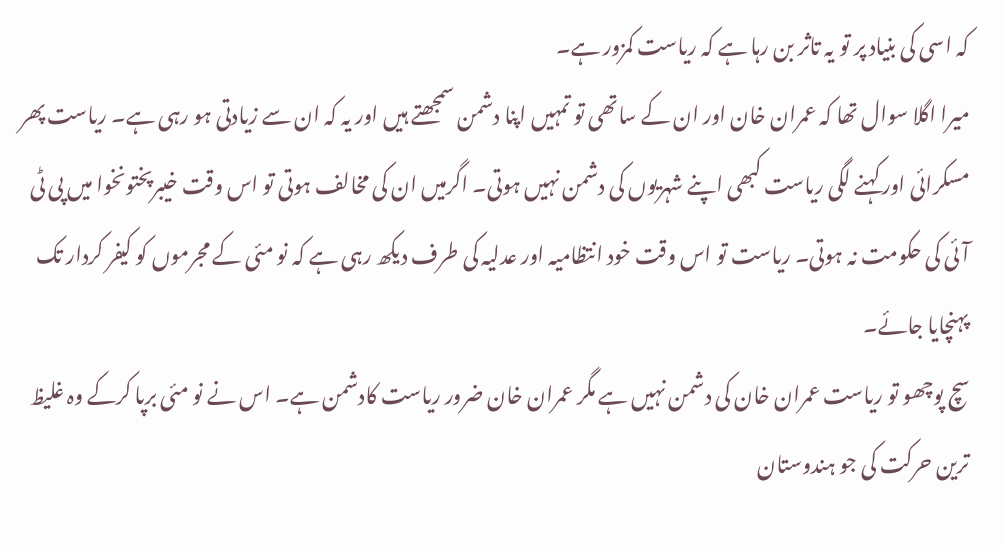کہ اسی کی بنیاد پر تو یہ تاثر بن رہا ہے کہ ریاست کمزور ہے۔
میرا اگلا سوال تھا کہ عمران خان اور ان کے ساتھی تو تمہیں اپنا دشمن سمجھتے ہیں اور یہ کہ ان سے زیادتی ہو رہی ہے۔ ریاست پھر مسکرائی اور کہنے لگی ریاست کبھی اپنے شہریوں کی دشمن نہیں ہوتی۔ اگرمیں ان کی مخالف ہوتی تو اس وقت خیبرپختونخوا میں پی ٹی آئی کی حکومت نہ ہوتی۔ ریاست تو اس وقت خود انتظامیہ اور عدلیہ کی طرف دیکھ رہی ہے کہ نو مئی کے مجرموں کو کیفر کردار تک پہنچایا جائے۔
سچ پوچھو تو ریاست عمران خان کی دشمن نہیں ہے مگر عمران خان ضرور ریاست کادشمن ہے۔ اس نے نو مئی برپا کرکے وہ غلیظ ترین حرکت کی جو ہندوستان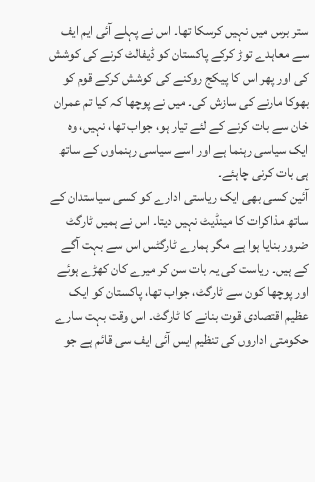ستر برس میں نہیں کرسکا تھا۔ اس نے پہلے آئی ایم ایف سے معاہدے توڑ کرکے پاکستان کو ڈیفالٹ کرنے کی کوشش کی اور پھر اس کا پیکج روکنے کی کوشش کرکے قوم کو بھوکا مارنے کی سازش کی۔ میں نے پوچھا کہ کیا تم عمران خان سے بات کرنے کے لئے تیار ہو، جواب تھا، نہیں، وہ ایک سیاسی رہنما ہے اور اسے سیاسی رہنماوں کے ساتھ ہی بات کرنی چاہئے۔
آئین کسی بھی ایک ریاستی ادارے کو کسی سیاستدان کے ساتھ مذاکرات کا مینڈیٹ نہیں دیتا۔ اس نے ہمیں ٹارگٹ ضرور بنایا ہوا ہے مگر ہمارے ٹارگٹس اس سے بہت آگے کے ہیں۔ ریاست کی یہ بات سن کر میرے کان کھڑے ہوئے اور پوچھا کون سے ٹارگٹ، جواب تھا، پاکستان کو ایک عظیم اقتصادی قوت بنانے کا ٹارگٹ۔ اس وقت بہت سارے حکومتی اداروں کی تنظیم ایس آئی ایف سی قائم ہے جو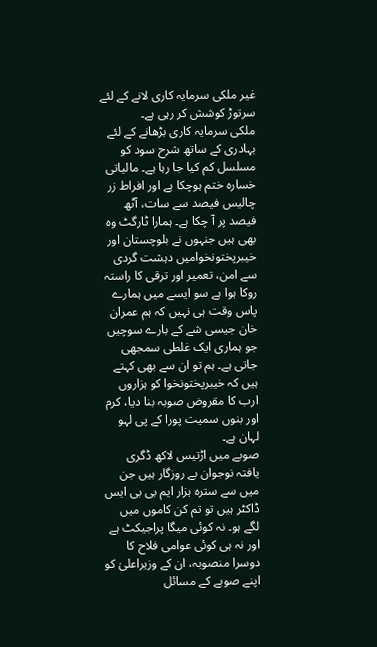غیر ملکی سرمایہ کاری لانے کے لئے سرتوڑ کوشش کر رہی ہے۔
ملکی سرمایہ کاری بڑھانے کے لئے بہادری کے ساتھ شرح سود کو مسلسل کم کیا جا رہا ہے۔ مالیاتی خسارہ ختم ہوچکا ہے اور افراط زر چالیس فیصد سے سات، آٹھ فیصد پر آ چکا ہے۔ ہمارا ٹارگٹ وہ بھی ہیں جنہوں نے بلوچستان اور خیبرپختونخوامیں دہشت گردی سے امن، تعمیر اور ترقی کا راستہ روکا ہوا ہے سو ایسے میں ہمارے پاس وقت ہی نہیں کہ ہم عمران خان جیسی شے کے بارے سوچیں جو ہماری ایک غلطی سمجھی جاتی ہے۔ ہم تو ان سے بھی کہتے ہیں کہ خیبرپختونخوا کو ہزاروں ارب کا مقروض صوبہ بنا دیا، کرم اور بنوں سمیت پورا کے پی لہو لہان ہے۔
صوبے میں اڑتیس لاکھ ڈگری یافتہ نوجوان بے روزگار ہیں جن میں سے سترہ ہزار ایم بی بی ایس ڈاکٹر ہیں تو تم کن کاموں میں لگے ہو۔ نہ کوئی میگا پراجیکٹ ہے اور نہ ہی کوئی عوامی فلاح کا دوسرا منصوبہ، ان کے وزیراعلیٰ کو اپنے صوبے کے مسائل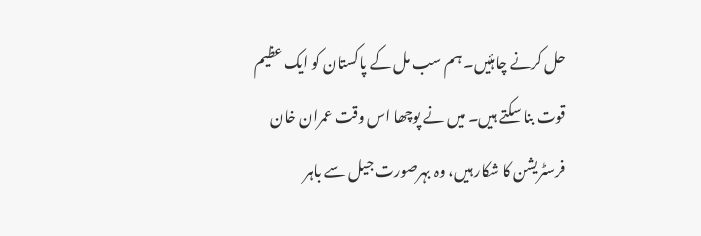حل کرنے چاہئیں۔ ہم سب مل کے پاکستان کو ایک عظیم قوت بنا سکتے ہیں۔ میں نے پوچھا اس وقت عمران خان فرسٹریشن کا شکار ہیں، وہ بہرصورت جیل سے باہر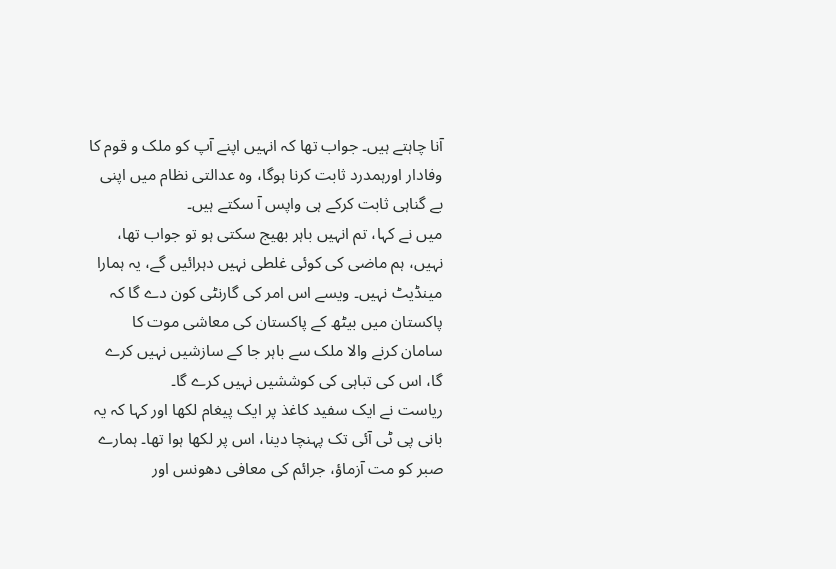آنا چاہتے ہیں۔ جواب تھا کہ انہیں اپنے آپ کو ملک و قوم کا وفادار اورہمدرد ثابت کرنا ہوگا، وہ عدالتی نظام میں اپنی بے گناہی ثابت کرکے ہی واپس آ سکتے ہیں۔
میں نے کہا، تم انہیں باہر بھیج سکتی ہو تو جواب تھا، نہیں، ہم ماضی کی کوئی غلطی نہیں دہرائیں گے، یہ ہمارا مینڈیٹ نہیں۔ ویسے اس امر کی گارنٹی کون دے گا کہ پاکستان میں بیٹھ کے پاکستان کی معاشی موت کا سامان کرنے والا ملک سے باہر جا کے سازشیں نہیں کرے گا، اس کی تباہی کی کوششیں نہیں کرے گا۔
ریاست نے ایک سفید کاغذ پر ایک پیغام لکھا اور کہا کہ یہ بانی پی ٹی آئی تک پہنچا دینا، اس پر لکھا ہوا تھا۔ ہمارے صبر کو مت آزماؤ، جرائم کی معافی دھونس اور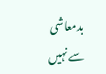بدمعاشی سے نہیں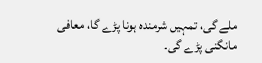ملے گی، تمہیں شرمندہ ہونا پڑے گا، معافی مانگنی پڑے گی۔